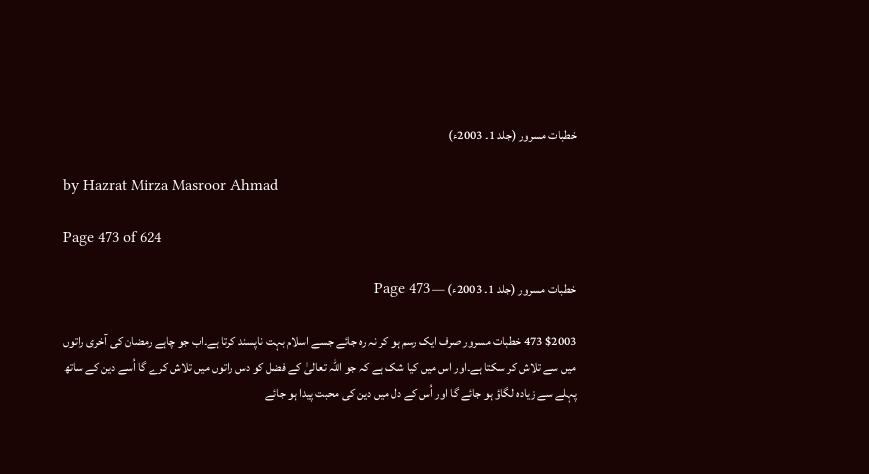خطبات مسرور (جلد 1۔ 2003ء)

by Hazrat Mirza Masroor Ahmad

Page 473 of 624

خطبات مسرور (جلد 1۔ 2003ء) — Page 473

$2003 473 خطبات مسرور صرف ایک رسم ہو کر نہ رہ جائے جسے اسلام بہت ناپسند کرتا ہے۔اب جو چاہے رمضان کی آخری راتوں میں سے تلاش کر سکتا ہے۔اور اس میں کیا شک ہے کہ جو اللہ تعالیٰ کے فضل کو دس راتوں میں تلاش کرے گا اُسے دین کے ساتھ پہلے سے زیادہ لگاؤ ہو جائے گا اور اُس کے دل میں دین کی محبت پیدا ہو جائے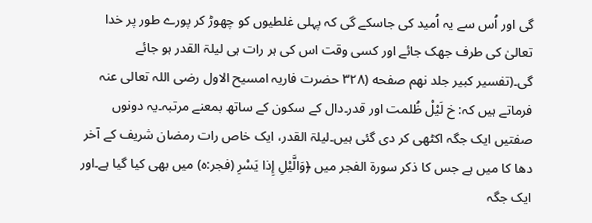گی اور اُس سے یہ اُمید کی جاسکے گی کہ پہلی غلطیوں کو چھوڑ کر پورے طور پر خدا تعالیٰ کی طرف جھک جائے اور کسی وقت اس کی ہر رات ہی لیلۃ القدر ہو جائے گی۔(تفسير كبير جلد نهم صفحه (۳۲۸ حضرت فاریہ امسیح الاول رضی اللہ تعالی عنہ فرماتے ہیں کہ: خ لَيْلْ ظُلمت اور قدر۔دال کے سکون کے ساتھ بمعنے مرتبہ۔یہ دونوں صفتیں ایک جگہ اکٹھی کر دی گئی ہیں۔لیلۃ القدر، ایک خاص رات رمضان شریف کے آخر دھا کا میں ہے جس کا ذکر سورۃ الفجر میں ﴿وَالَّيْلِ إِذا يَسْرِ (فجر:ہ) میں بھی کیا گیا ہے۔اور ایک جگہ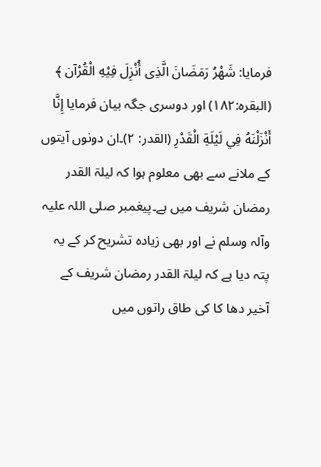فرمایا: شَهْرُ رَمَضَانَ الَّذِى أُنْزِلَ فِيْهِ الْقُرْآن ﴾ (البقرہ:۱۸۲) اور دوسری جگہ بیان فرمایا إِنَّا أَنْزَلْنَهُ فِي لَيْلَةِ الْقَدْرِ (القدر: ٢)۔ان دونوں آیتوں کے ملانے سے بھی معلوم ہوا کہ لیلۃ القدر رمضان شریف میں ہے۔پیغمبر صلی اللہ علیہ وآلہ وسلم نے اور بھی زیادہ تشریح کر کے یہ پتہ دیا ہے کہ لیلۃ القدر رمضان شریف کے آخیر دھا کا کی طاق راتوں میں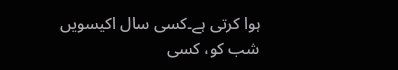ہوا کرتی ہے۔کسی سال اکیسویں شب کو، کسی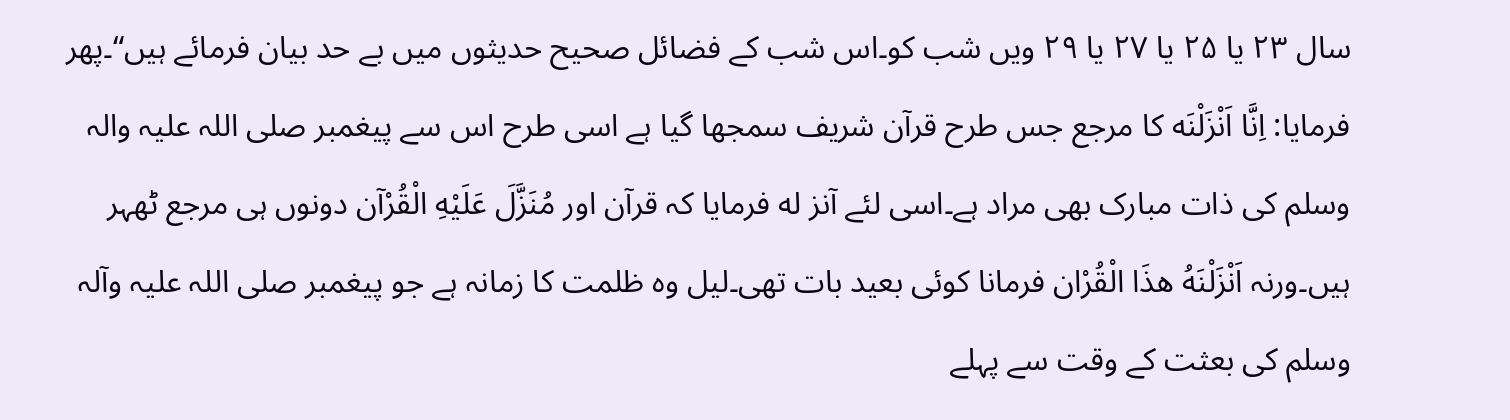سال ۲۳ یا ۲۵ یا ۲۷ یا ۲۹ ویں شب کو۔اس شب کے فضائل صحیح حدیثوں میں بے حد بیان فرمائے ہیں“۔پھر فرمایا: اِنَّا اَنْزَلْنَه کا مرجع جس طرح قرآن شریف سمجھا گیا ہے اسی طرح اس سے پیغمبر صلی اللہ علیہ والہ وسلم کی ذات مبارک بھی مراد ہے۔اسی لئے آنز له فرمایا کہ قرآن اور مُنَزَّلَ عَلَيْهِ الْقُرْآن دونوں ہی مرجع ٹھہر ہیں۔ورنہ اَنْزَلْنَهُ هذَا الْقُرْان فرمانا کوئی بعید بات تھی۔لیل وہ ظلمت کا زمانہ ہے جو پیغمبر صلی اللہ علیہ وآلہ وسلم کی بعثت کے وقت سے پہلے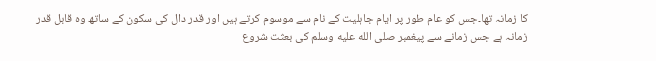کا زمانہ تھا۔جس کو عام طور پر ایام جاہلیت کے نام سے موسوم کرتے ہیں اور قدر دال کی سکون کے ساتھ وہ قابل قدر زمانہ ہے جس زمانے سے پیغمبر صلى الله عليه وسلم کی بعثت شروع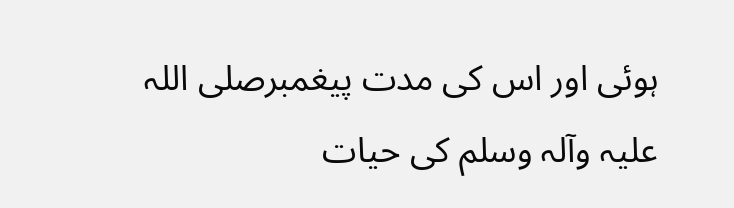ہوئی اور اس کی مدت پیغمبرصلی اللہ علیہ وآلہ وسلم کی حیات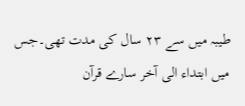طیبہ میں سے ۲۳ سال کی مدت تھی۔جس میں ابتداء الی آخر سارے قرآن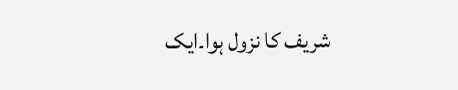شریف کا نزول ہوا۔ایک